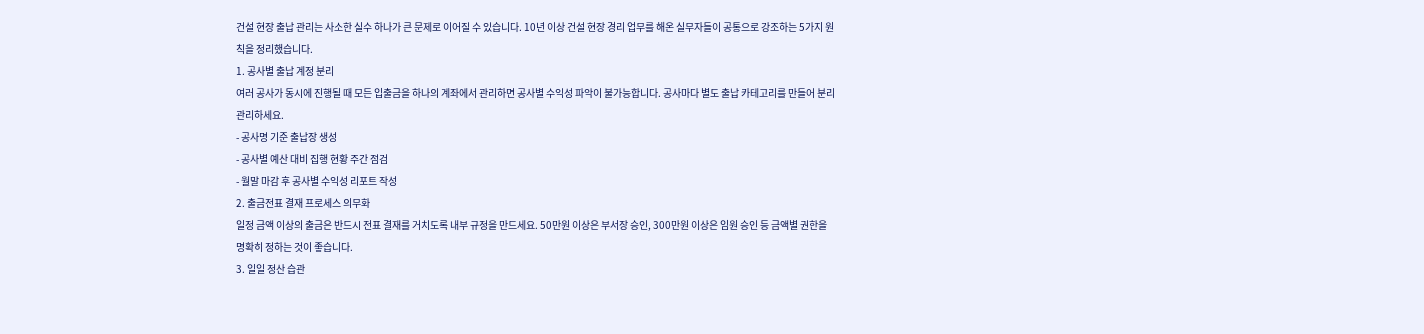건설 현장 출납 관리는 사소한 실수 하나가 큰 문제로 이어질 수 있습니다. 10년 이상 건설 현장 경리 업무를 해온 실무자들이 공통으로 강조하는 5가지 원칙을 정리했습니다.
1. 공사별 출납 계정 분리
여러 공사가 동시에 진행될 때 모든 입출금을 하나의 계좌에서 관리하면 공사별 수익성 파악이 불가능합니다. 공사마다 별도 출납 카테고리를 만들어 분리 관리하세요.
- 공사명 기준 출납장 생성
- 공사별 예산 대비 집행 현황 주간 점검
- 월말 마감 후 공사별 수익성 리포트 작성
2. 출금전표 결재 프로세스 의무화
일정 금액 이상의 출금은 반드시 전표 결재를 거치도록 내부 규정을 만드세요. 50만원 이상은 부서장 승인, 300만원 이상은 임원 승인 등 금액별 권한을 명확히 정하는 것이 좋습니다.
3. 일일 정산 습관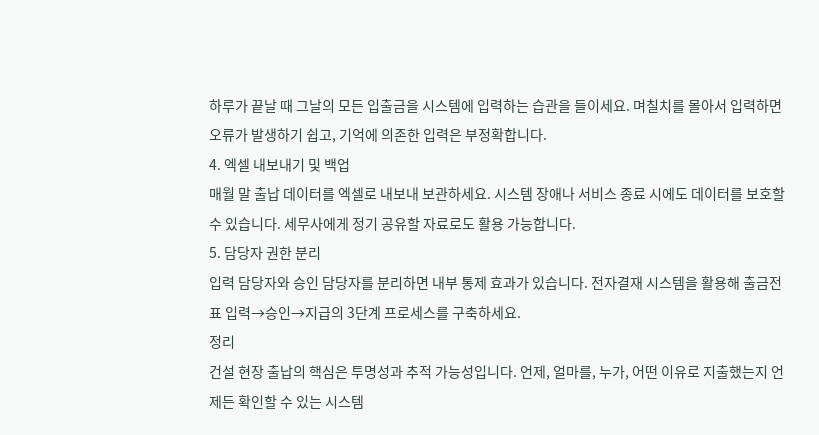하루가 끝날 때 그날의 모든 입출금을 시스템에 입력하는 습관을 들이세요. 며칠치를 몰아서 입력하면 오류가 발생하기 쉽고, 기억에 의존한 입력은 부정확합니다.
4. 엑셀 내보내기 및 백업
매월 말 출납 데이터를 엑셀로 내보내 보관하세요. 시스템 장애나 서비스 종료 시에도 데이터를 보호할 수 있습니다. 세무사에게 정기 공유할 자료로도 활용 가능합니다.
5. 담당자 권한 분리
입력 담당자와 승인 담당자를 분리하면 내부 통제 효과가 있습니다. 전자결재 시스템을 활용해 출금전표 입력→승인→지급의 3단계 프로세스를 구축하세요.
정리
건설 현장 출납의 핵심은 투명성과 추적 가능성입니다. 언제, 얼마를, 누가, 어떤 이유로 지출했는지 언제든 확인할 수 있는 시스템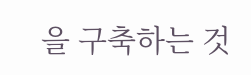을 구축하는 것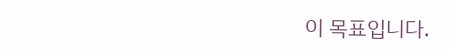이 목표입니다.